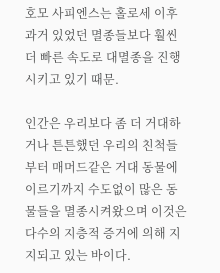호모 사피엔스는 홀로세 이후 과거 있었던 멸종들보다 훨씬 더 빠른 속도로 대멸종을 진행시키고 있기 때문.

인간은 우리보다 좀 더 거대하거나 튼튼했던 우리의 친척들부터 매머드같은 거대 동물에 이르기까지 수도없이 많은 동물들을 멸종시켜왔으며 이것은 다수의 지층적 증거에 의해 지지되고 있는 바이다.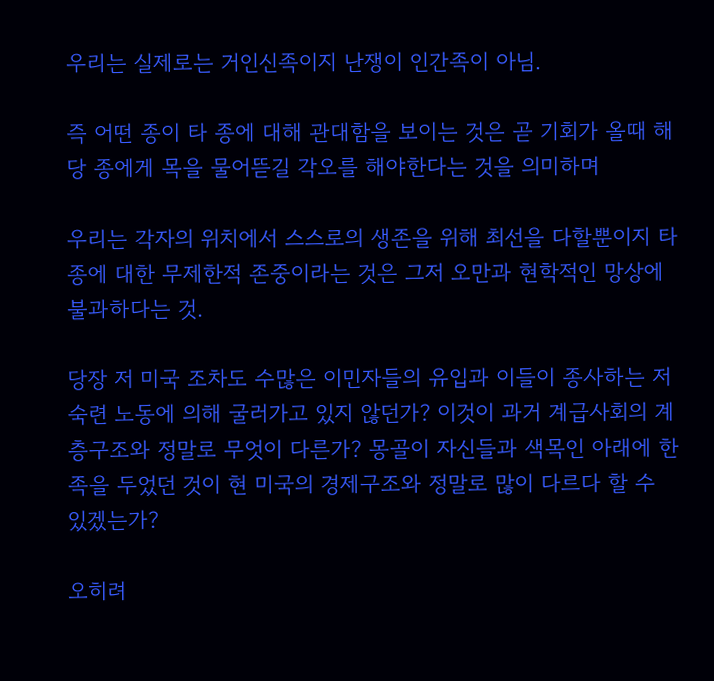우리는 실제로는 거인신족이지 난쟁이 인간족이 아님.

즉 어떤 종이 타 종에 대해 관대함을 보이는 것은 곧 기회가 올때 해당 종에게 목을 물어뜯길 각오를 해야한다는 것을 의미하며

우리는 각자의 위치에서 스스로의 생존을 위해 최선을 다할뿐이지 타종에 대한 무제한적 존중이라는 것은 그저 오만과 현학적인 망상에 불과하다는 것.

당장 저 미국 조차도 수많은 이민자들의 유입과 이들이 종사하는 저숙련 노동에 의해 굴러가고 있지 않던가? 이것이 과거 계급사회의 계층구조와 정말로 무엇이 다른가? 몽골이 자신들과 색목인 아래에 한족을 두었던 것이 현 미국의 경제구조와 정말로 많이 다르다 할 수 있겠는가?

오히려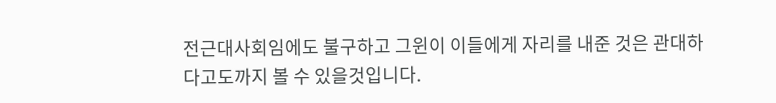전근대사회임에도 불구하고 그윈이 이들에게 자리를 내준 것은 관대하다고도까지 볼 수 있을것입니다.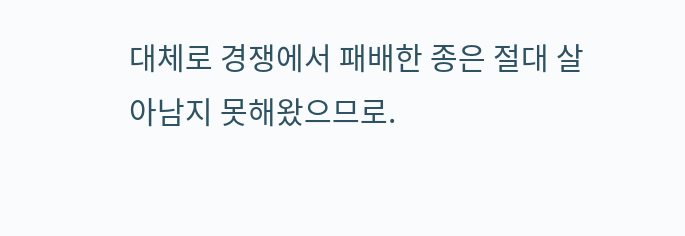대체로 경쟁에서 패배한 종은 절대 살아남지 못해왔으므로.